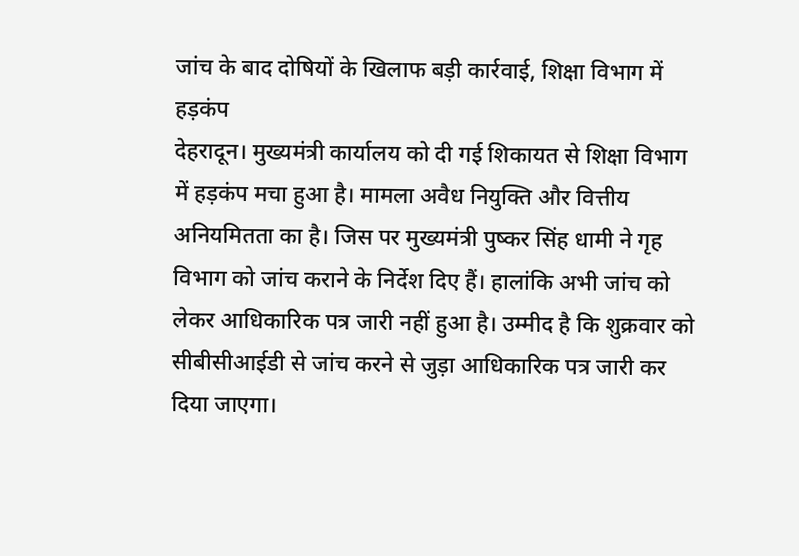जांच के बाद दोषियों के खिलाफ बड़ी कार्रवाई, शिक्षा विभाग में हड़कंप
देहरादून। मुख्यमंत्री कार्यालय को दी गई शिकायत से शिक्षा विभाग में हड़कंप मचा हुआ है। मामला अवैध नियुक्ति और वित्तीय अनियमितता का है। जिस पर मुख्यमंत्री पुष्कर सिंह धामी ने गृह विभाग को जांच कराने के निर्देश दिए हैं। हालांकि अभी जांच को लेकर आधिकारिक पत्र जारी नहीं हुआ है। उम्मीद है कि शुक्रवार को सीबीसीआईडी से जांच करने से जुड़ा आधिकारिक पत्र जारी कर दिया जाएगा।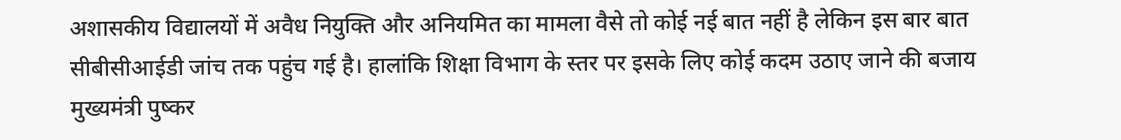अशासकीय विद्यालयों में अवैध नियुक्ति और अनियमित का मामला वैसे तो कोई नई बात नहीं है लेकिन इस बार बात सीबीसीआईडी जांच तक पहुंच गई है। हालांकि शिक्षा विभाग के स्तर पर इसके लिए कोई कदम उठाए जाने की बजाय मुख्यमंत्री पुष्कर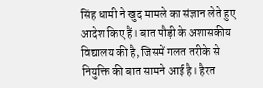सिंह धामी ने खुद मामले का संज्ञान लेते हुए आदेश किए हैं। बात पौड़ी के अशासकीय विद्यालय की है, जिसमें गलत तरीके से नियुक्ति की बात सामने आई है। हैरत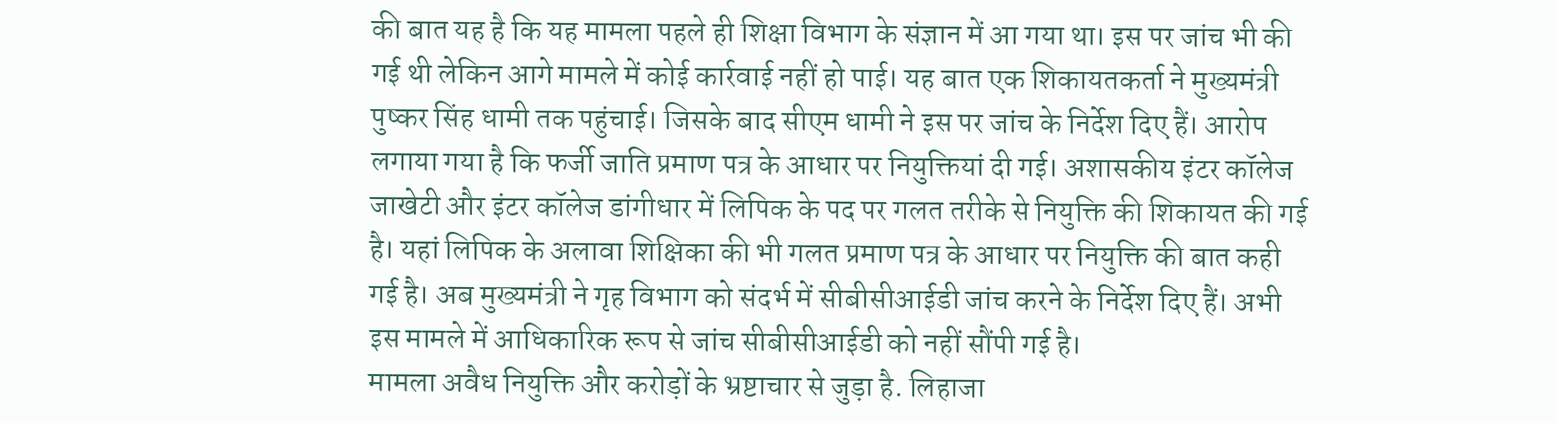की बात यह है कि यह मामला पहले ही शिक्षा विभाग के संज्ञान में आ गया था। इस पर जांच भी की गई थी लेकिन आगे मामले में कोई कार्रवाई नहीं हो पाई। यह बात एक शिकायतकर्ता ने मुख्यमंत्री पुष्कर सिंह धामी तक पहुंचाई। जिसके बाद सीएम धामी ने इस पर जांच के निर्देश दिए हैं। आरोप लगाया गया है कि फर्जी जाति प्रमाण पत्र के आधार पर नियुक्तियां दी गई। अशासकीय इंटर कॉलेज जाखेटी और इंटर कॉलेज डांगीधार में लिपिक के पद पर गलत तरीके से नियुक्ति की शिकायत की गई है। यहां लिपिक के अलावा शिक्षिका की भी गलत प्रमाण पत्र के आधार पर नियुक्ति की बात कही गई है। अब मुख्यमंत्री ने गृह विभाग को संदर्भ में सीबीसीआईडी जांच करने के निर्देश दिए हैं। अभी इस मामले में आधिकारिक रूप से जांच सीबीसीआईडी को नहीं सौंपी गई है।
मामला अवैध नियुक्ति और करोड़ों के भ्रष्टाचार से जुड़ा है. लिहाजा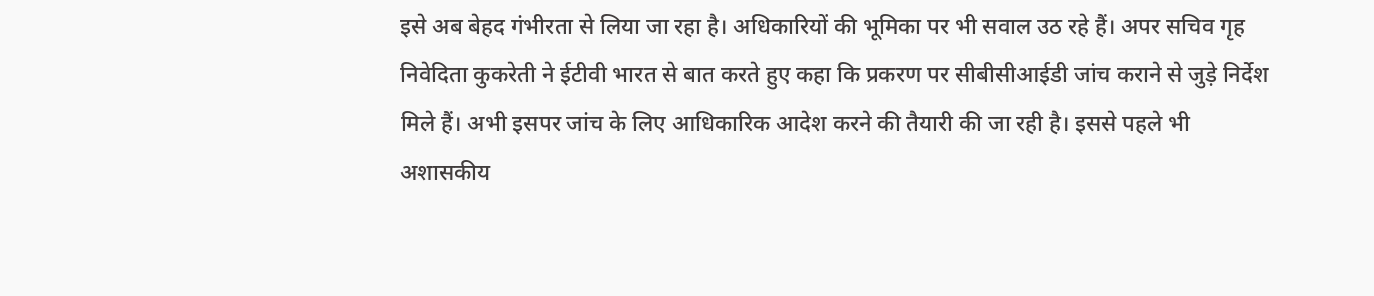इसे अब बेहद गंभीरता से लिया जा रहा है। अधिकारियों की भूमिका पर भी सवाल उठ रहे हैं। अपर सचिव गृह निवेदिता कुकरेती ने ईटीवी भारत से बात करते हुए कहा कि प्रकरण पर सीबीसीआईडी जांच कराने से जुड़े निर्देश मिले हैं। अभी इसपर जांच के लिए आधिकारिक आदेश करने की तैयारी की जा रही है। इससे पहले भी अशासकीय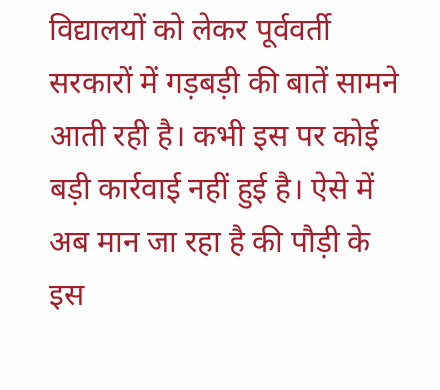विद्यालयों को लेकर पूर्ववर्ती सरकारों में गड़बड़ी की बातें सामने आती रही है। कभी इस पर कोई बड़ी कार्रवाई नहीं हुई है। ऐसे में अब मान जा रहा है की पौड़ी के इस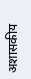अशासकीय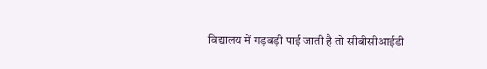विद्यालय में गड़बड़ी पाई जाती है तो सीबीसीआईडी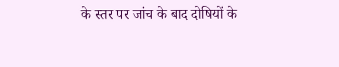के स्तर पर जांच के बाद दोषियों के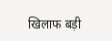खिलाफ बड़ी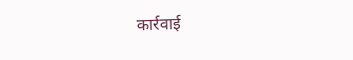कार्रवाई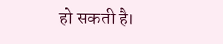हो सकती है।